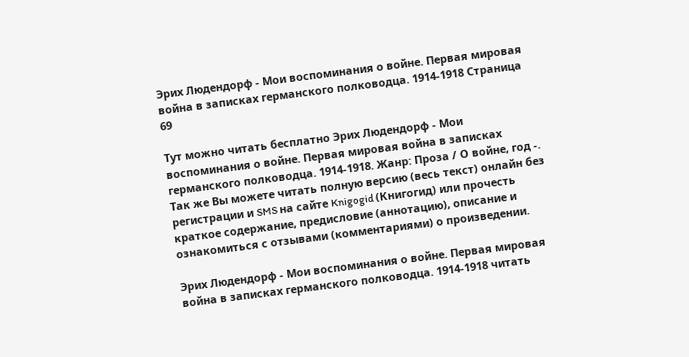Эрих Людендорф - Мои воспоминания о войне. Первая мировая война в записках германского полководца. 1914-1918 Страница 69

Тут можно читать бесплатно Эрих Людендорф - Мои воспоминания о войне. Первая мировая война в записках германского полководца. 1914-1918. Жанр: Проза / О войне, год -. Так же Вы можете читать полную версию (весь текст) онлайн без регистрации и SMS на сайте Knigogid (Книгогид) или прочесть краткое содержание, предисловие (аннотацию), описание и ознакомиться с отзывами (комментариями) о произведении.

Эрих Людендорф - Мои воспоминания о войне. Первая мировая война в записках германского полководца. 1914-1918 читать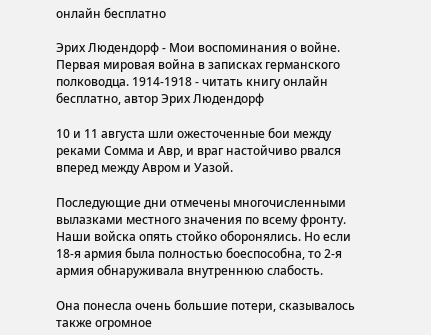онлайн бесплатно

Эрих Людендорф - Мои воспоминания о войне. Первая мировая война в записках германского полководца. 1914-1918 - читать книгу онлайн бесплатно, автор Эрих Людендорф

10 и 11 августа шли ожесточенные бои между реками Сомма и Авр, и враг настойчиво рвался вперед между Авром и Уазой.

Последующие дни отмечены многочисленными вылазками местного значения по всему фронту. Наши войска опять стойко оборонялись. Но если 18-я армия была полностью боеспособна, то 2-я армия обнаруживала внутреннюю слабость.

Она понесла очень большие потери, сказывалось также огромное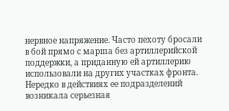нервное напряжение. Часто пехоту бросали в бой прямо с марша без артиллерийской поддержки, а приданную ей артиллерию использовали на других участках фронта. Нередко в действиях ее подразделений возникала серьезная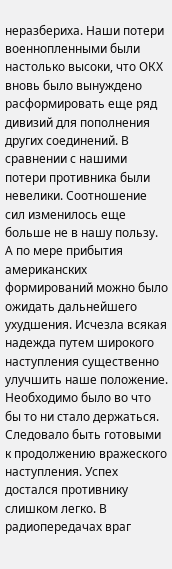неразбериха. Наши потери военнопленными были настолько высоки, что ОКХ вновь было вынуждено расформировать еще ряд дивизий для пополнения других соединений. В сравнении с нашими потери противника были невелики. Соотношение сил изменилось еще больше не в нашу пользу. А по мере прибытия американских формирований можно было ожидать дальнейшего ухудшения. Исчезла всякая надежда путем широкого наступления существенно улучшить наше положение. Необходимо было во что бы то ни стало держаться. Следовало быть готовыми к продолжению вражеского наступления. Успех достался противнику слишком легко. В радиопередачах враг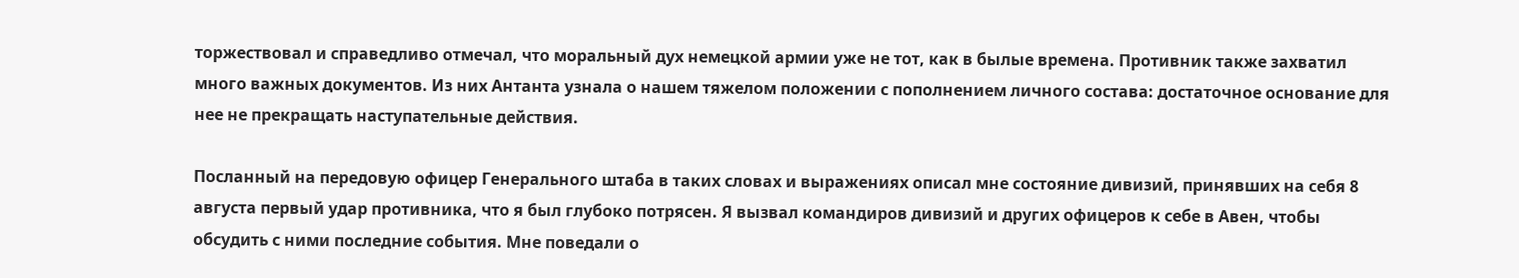торжествовал и справедливо отмечал, что моральный дух немецкой армии уже не тот, как в былые времена. Противник также захватил много важных документов. Из них Антанта узнала о нашем тяжелом положении с пополнением личного состава: достаточное основание для нее не прекращать наступательные действия.

Посланный на передовую офицер Генерального штаба в таких словах и выражениях описал мне состояние дивизий, принявших на себя 8 августа первый удар противника, что я был глубоко потрясен. Я вызвал командиров дивизий и других офицеров к себе в Авен, чтобы обсудить с ними последние события. Мне поведали о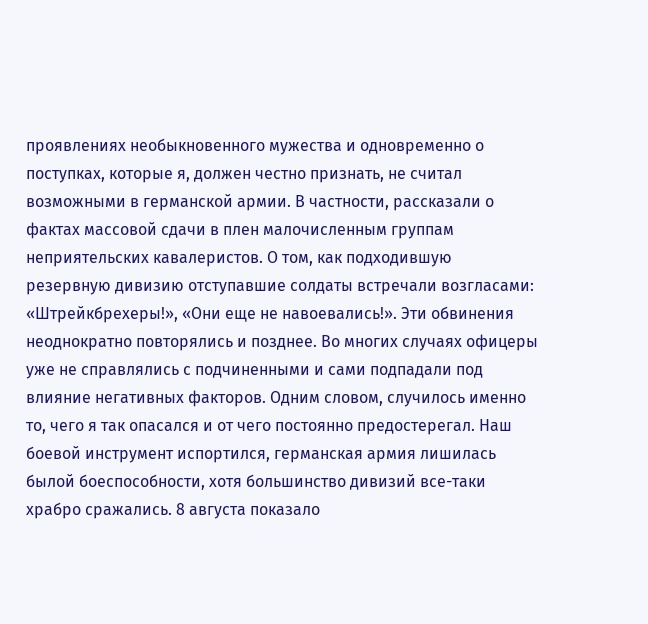проявлениях необыкновенного мужества и одновременно о поступках, которые я, должен честно признать, не считал возможными в германской армии. В частности, рассказали о фактах массовой сдачи в плен малочисленным группам неприятельских кавалеристов. О том, как подходившую резервную дивизию отступавшие солдаты встречали возгласами: «Штрейкбрехеры!», «Они еще не навоевались!». Эти обвинения неоднократно повторялись и позднее. Во многих случаях офицеры уже не справлялись с подчиненными и сами подпадали под влияние негативных факторов. Одним словом, случилось именно то, чего я так опасался и от чего постоянно предостерегал. Наш боевой инструмент испортился, германская армия лишилась былой боеспособности, хотя большинство дивизий все-таки храбро сражались. 8 августа показало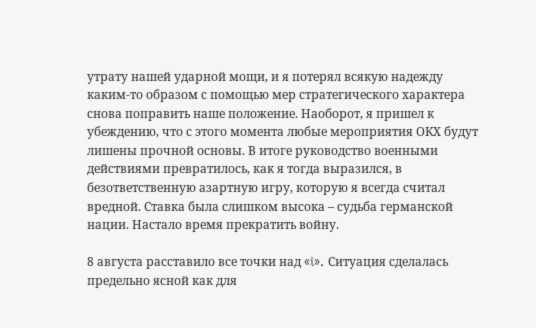утрату нашей ударной мощи, и я потерял всякую надежду каким-то образом с помощью мер стратегического характера снова поправить наше положение. Наоборот, я пришел к убеждению, что с этого момента любые мероприятия ОКХ будут лишены прочной основы. В итоге руководство военными действиями превратилось, как я тогда выразился, в безответственную азартную игру, которую я всегда считал вредной. Ставка была слишком высока – судьба германской нации. Настало время прекратить войну.

8 августа расставило все точки над «i». Ситуация сделалась предельно ясной как для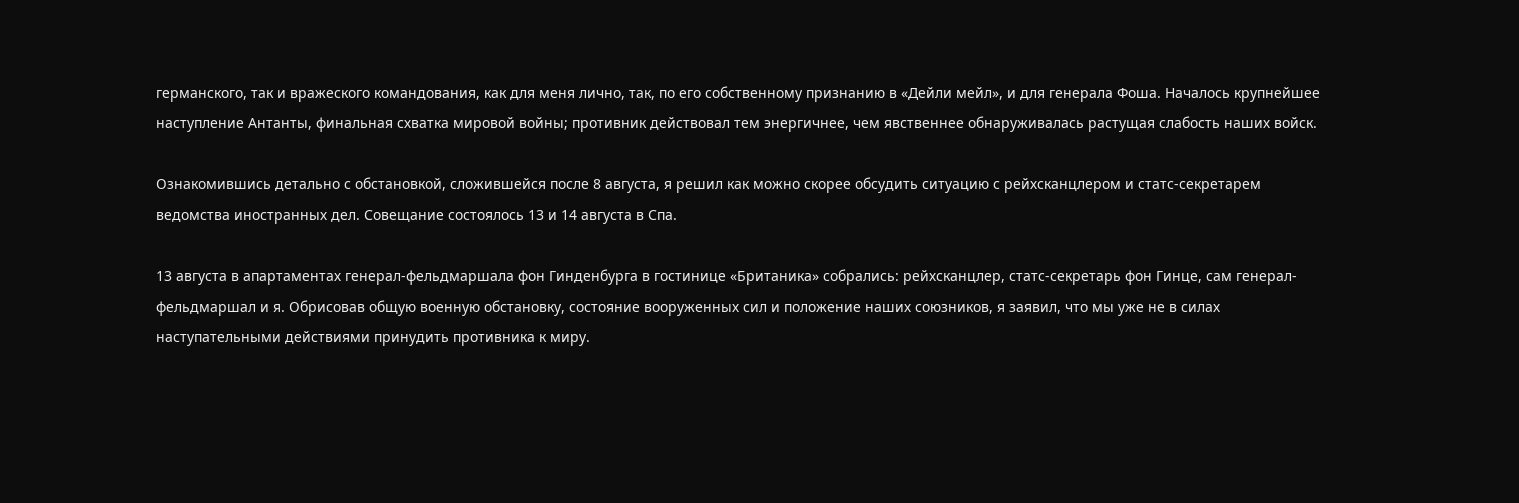германского, так и вражеского командования, как для меня лично, так, по его собственному признанию в «Дейли мейл», и для генерала Фоша. Началось крупнейшее наступление Антанты, финальная схватка мировой войны; противник действовал тем энергичнее, чем явственнее обнаруживалась растущая слабость наших войск.

Ознакомившись детально с обстановкой, сложившейся после 8 августа, я решил как можно скорее обсудить ситуацию с рейхсканцлером и статс-секретарем ведомства иностранных дел. Совещание состоялось 13 и 14 августа в Спа.

13 августа в апартаментах генерал-фельдмаршала фон Гинденбурга в гостинице «Британика» собрались: рейхсканцлер, статс-секретарь фон Гинце, сам генерал-фельдмаршал и я. Обрисовав общую военную обстановку, состояние вооруженных сил и положение наших союзников, я заявил, что мы уже не в силах наступательными действиями принудить противника к миру.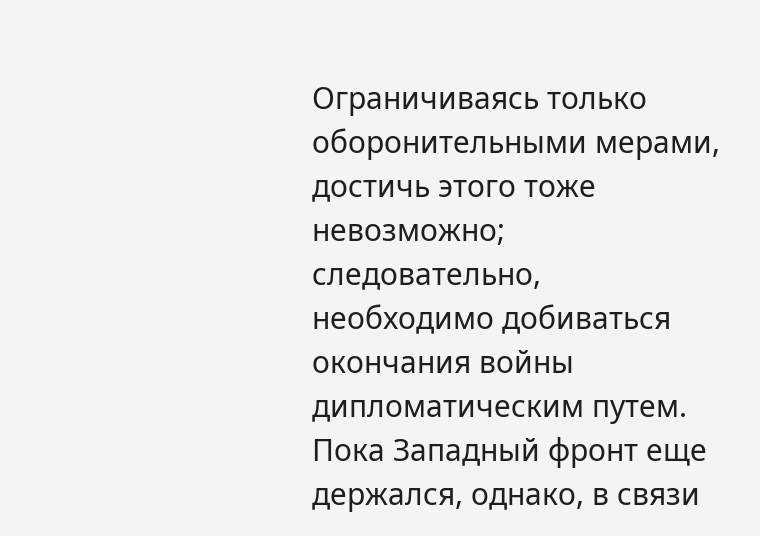Ограничиваясь только оборонительными мерами, достичь этого тоже невозможно; следовательно, необходимо добиваться окончания войны дипломатическим путем. Пока Западный фронт еще держался, однако, в связи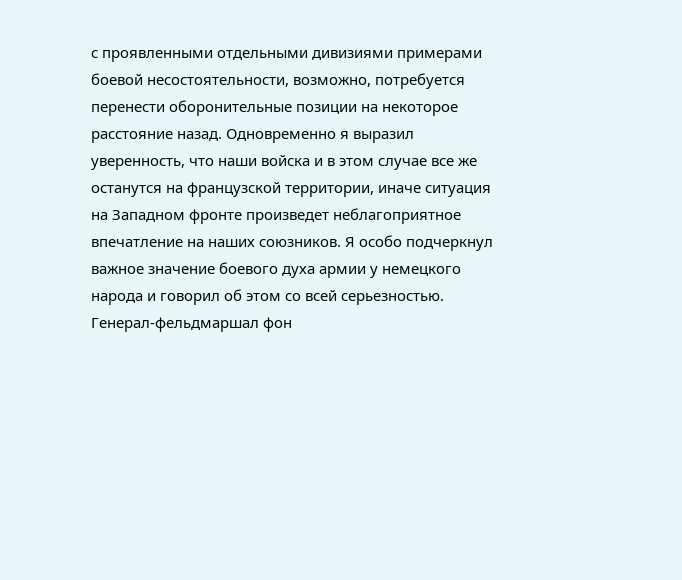с проявленными отдельными дивизиями примерами боевой несостоятельности, возможно, потребуется перенести оборонительные позиции на некоторое расстояние назад. Одновременно я выразил уверенность, что наши войска и в этом случае все же останутся на французской территории, иначе ситуация на Западном фронте произведет неблагоприятное впечатление на наших союзников. Я особо подчеркнул важное значение боевого духа армии у немецкого народа и говорил об этом со всей серьезностью. Генерал-фельдмаршал фон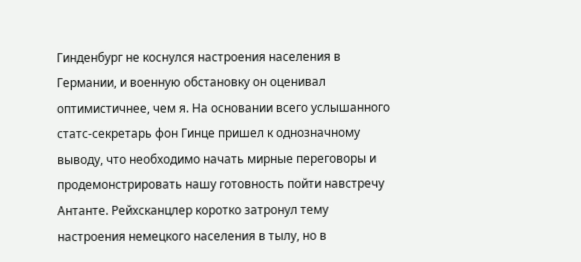Гинденбург не коснулся настроения населения в Германии, и военную обстановку он оценивал оптимистичнее, чем я. На основании всего услышанного статс-секретарь фон Гинце пришел к однозначному выводу, что необходимо начать мирные переговоры и продемонстрировать нашу готовность пойти навстречу Антанте. Рейхсканцлер коротко затронул тему настроения немецкого населения в тылу, но в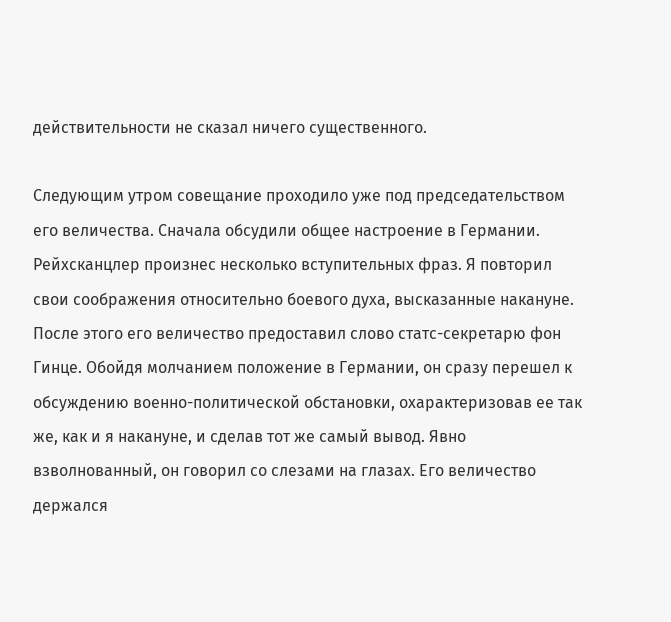действительности не сказал ничего существенного.

Следующим утром совещание проходило уже под председательством его величества. Сначала обсудили общее настроение в Германии. Рейхсканцлер произнес несколько вступительных фраз. Я повторил свои соображения относительно боевого духа, высказанные накануне. После этого его величество предоставил слово статс-секретарю фон Гинце. Обойдя молчанием положение в Германии, он сразу перешел к обсуждению военно-политической обстановки, охарактеризовав ее так же, как и я накануне, и сделав тот же самый вывод. Явно взволнованный, он говорил со слезами на глазах. Его величество держался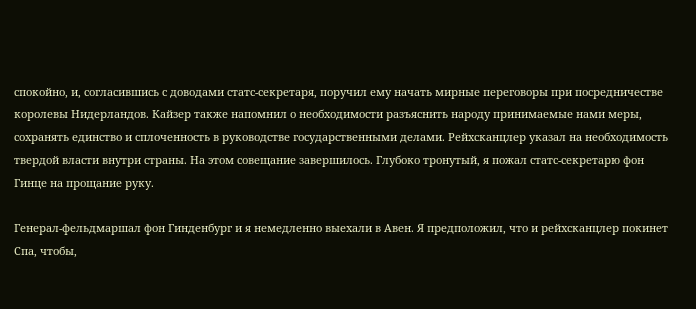спокойно, и, согласившись с доводами статс-секретаря, поручил ему начать мирные переговоры при посредничестве королевы Нидерландов. Кайзер также напомнил о необходимости разъяснить народу принимаемые нами меры, сохранять единство и сплоченность в руководстве государственными делами. Рейхсканцлер указал на необходимость твердой власти внутри страны. На этом совещание завершилось. Глубоко тронутый, я пожал статс-секретарю фон Гинце на прощание руку.

Генерал-фельдмаршал фон Гинденбург и я немедленно выехали в Авен. Я предположил, что и рейхсканцлер покинет Спа, чтобы,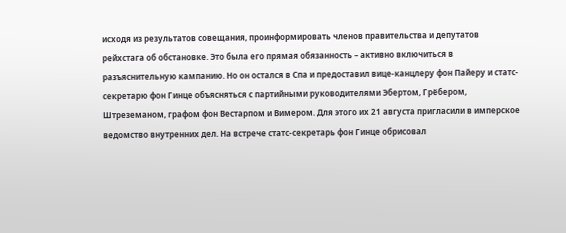исходя из результатов совещания, проинформировать членов правительства и депутатов рейхстага об обстановке. Это была его прямая обязанность – активно включиться в разъяснительную кампанию. Но он остался в Спа и предоставил вице-канцлеру фон Пайеру и статс-секретарю фон Гинце объясняться с партийными руководителями Эбертом, Грёбером, Штреземаном, графом фон Вестарпом и Вимером. Для этого их 21 августа пригласили в имперское ведомство внутренних дел. На встрече статс-секретарь фон Гинце обрисовал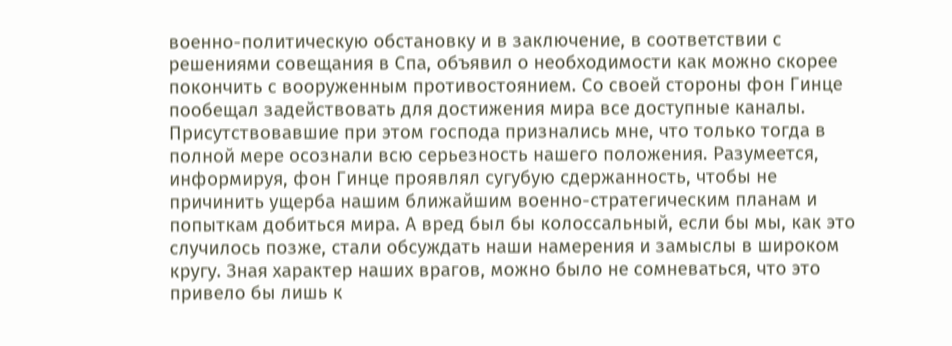военно-политическую обстановку и в заключение, в соответствии с решениями совещания в Спа, объявил о необходимости как можно скорее покончить с вооруженным противостоянием. Со своей стороны фон Гинце пообещал задействовать для достижения мира все доступные каналы. Присутствовавшие при этом господа признались мне, что только тогда в полной мере осознали всю серьезность нашего положения. Разумеется, информируя, фон Гинце проявлял сугубую сдержанность, чтобы не причинить ущерба нашим ближайшим военно-стратегическим планам и попыткам добиться мира. А вред был бы колоссальный, если бы мы, как это случилось позже, стали обсуждать наши намерения и замыслы в широком кругу. Зная характер наших врагов, можно было не сомневаться, что это привело бы лишь к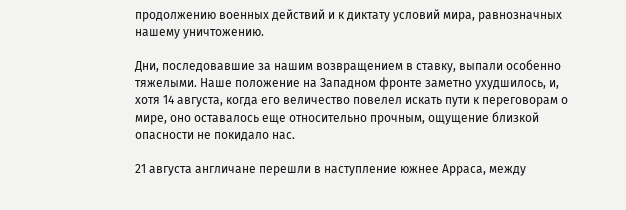продолжению военных действий и к диктату условий мира, равнозначных нашему уничтожению.

Дни, последовавшие за нашим возвращением в ставку, выпали особенно тяжелыми. Наше положение на Западном фронте заметно ухудшилось, и, хотя 14 августа, когда его величество повелел искать пути к переговорам о мире, оно оставалось еще относительно прочным, ощущение близкой опасности не покидало нас.

21 августа англичане перешли в наступление южнее Арраса, между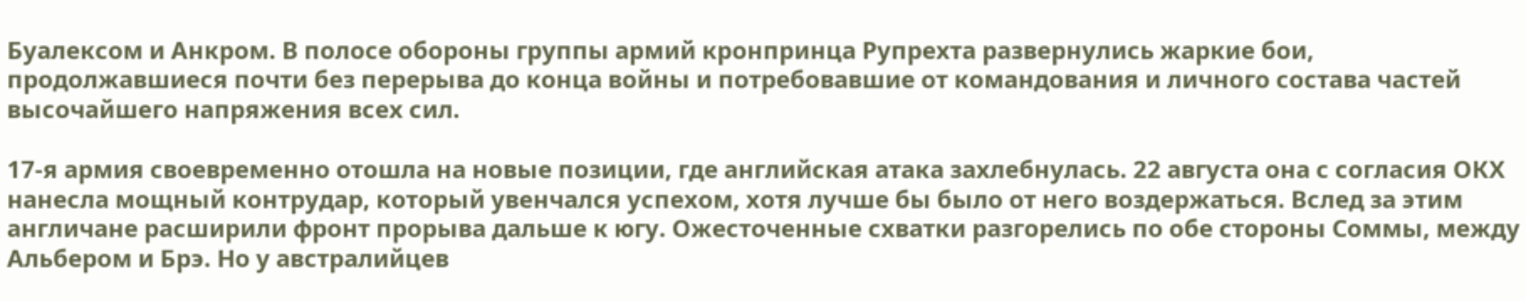Буалексом и Анкром. В полосе обороны группы армий кронпринца Рупрехта развернулись жаркие бои, продолжавшиеся почти без перерыва до конца войны и потребовавшие от командования и личного состава частей высочайшего напряжения всех сил.

17-я армия своевременно отошла на новые позиции, где английская атака захлебнулась. 22 августа она с согласия ОКХ нанесла мощный контрудар, который увенчался успехом, хотя лучше бы было от него воздержаться. Вслед за этим англичане расширили фронт прорыва дальше к югу. Ожесточенные схватки разгорелись по обе стороны Соммы, между Альбером и Брэ. Но у австралийцев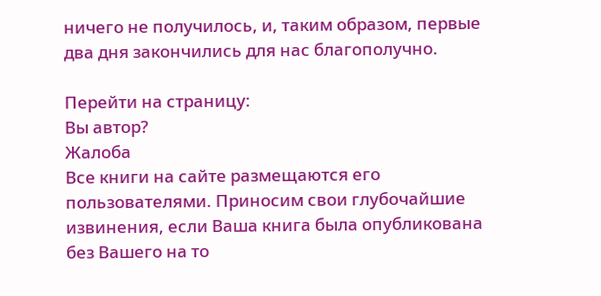ничего не получилось, и, таким образом, первые два дня закончились для нас благополучно.

Перейти на страницу:
Вы автор?
Жалоба
Все книги на сайте размещаются его пользователями. Приносим свои глубочайшие извинения, если Ваша книга была опубликована без Вашего на то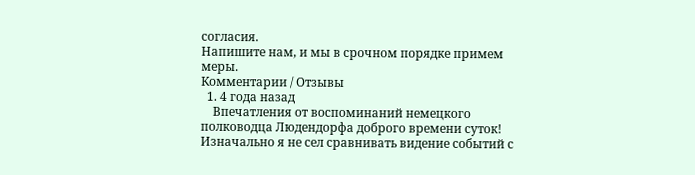согласия.
Напишите нам, и мы в срочном порядке примем меры.
Комментарии / Отзывы
  1. 4 года назад
    Впечатления от воспоминаний немецкого полководца Людендорфа доброго времени суток! Изначально я не сел сравнивать видение событий с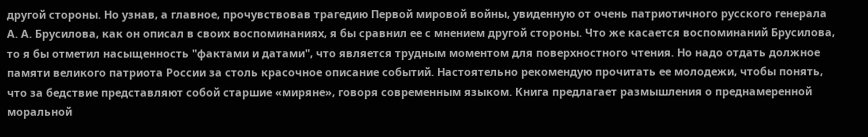другой стороны. Но узнав, а главное, прочувствовав трагедию Первой мировой войны, увиденную от очень патриотичного русского генерала А. А. Брусилова, как он описал в своих воспоминаниях, я бы сравнил ее с мнением другой стороны. Что же касается воспоминаний Брусилова, то я бы отметил насыщенность "фактами и датами", что является трудным моментом для поверхностного чтения. Но надо отдать должное памяти великого патриота России за столь красочное описание событий. Настоятельно рекомендую прочитать ее молодежи, чтобы понять, что за бедствие представляют собой старшие «миряне», говоря современным языком. Книга предлагает размышления о преднамеренной моральной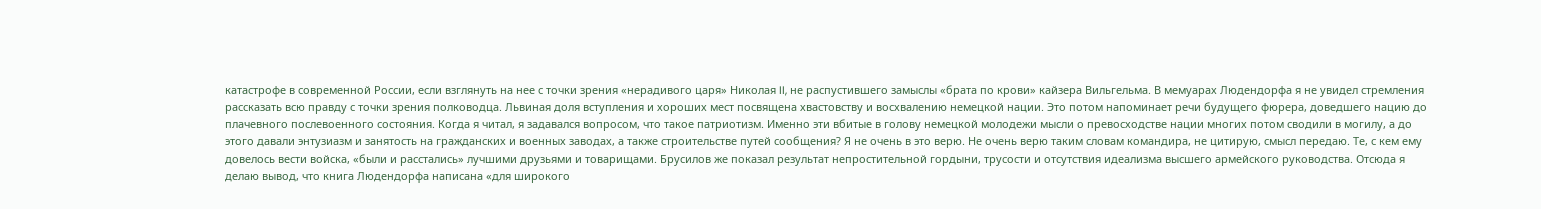катастрофе в современной России, если взглянуть на нее с точки зрения «нерадивого царя» Николая II, не распустившего замыслы «брата по крови» кайзера Вильгельма. В мемуарах Людендорфа я не увидел стремления рассказать всю правду с точки зрения полководца. Львиная доля вступления и хороших мест посвящена хвастовству и восхвалению немецкой нации. Это потом напоминает речи будущего фюрера, доведшего нацию до плачевного послевоенного состояния. Когда я читал, я задавался вопросом, что такое патриотизм. Именно эти вбитые в голову немецкой молодежи мысли о превосходстве нации многих потом сводили в могилу, а до этого давали энтузиазм и занятость на гражданских и военных заводах, а также строительстве путей сообщения? Я не очень в это верю. Не очень верю таким словам командира, не цитирую, смысл передаю. Те, с кем ему довелось вести войска, «были и расстались» лучшими друзьями и товарищами. Брусилов же показал результат непростительной гордыни, трусости и отсутствия идеализма высшего армейского руководства. Отсюда я делаю вывод, что книга Людендорфа написана «для широкого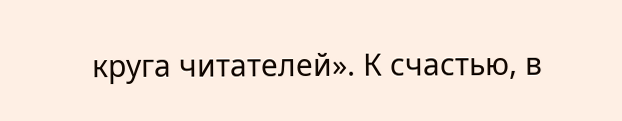круга читателей». К счастью, в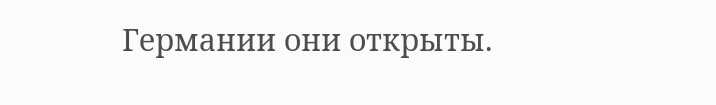Германии они открыты.